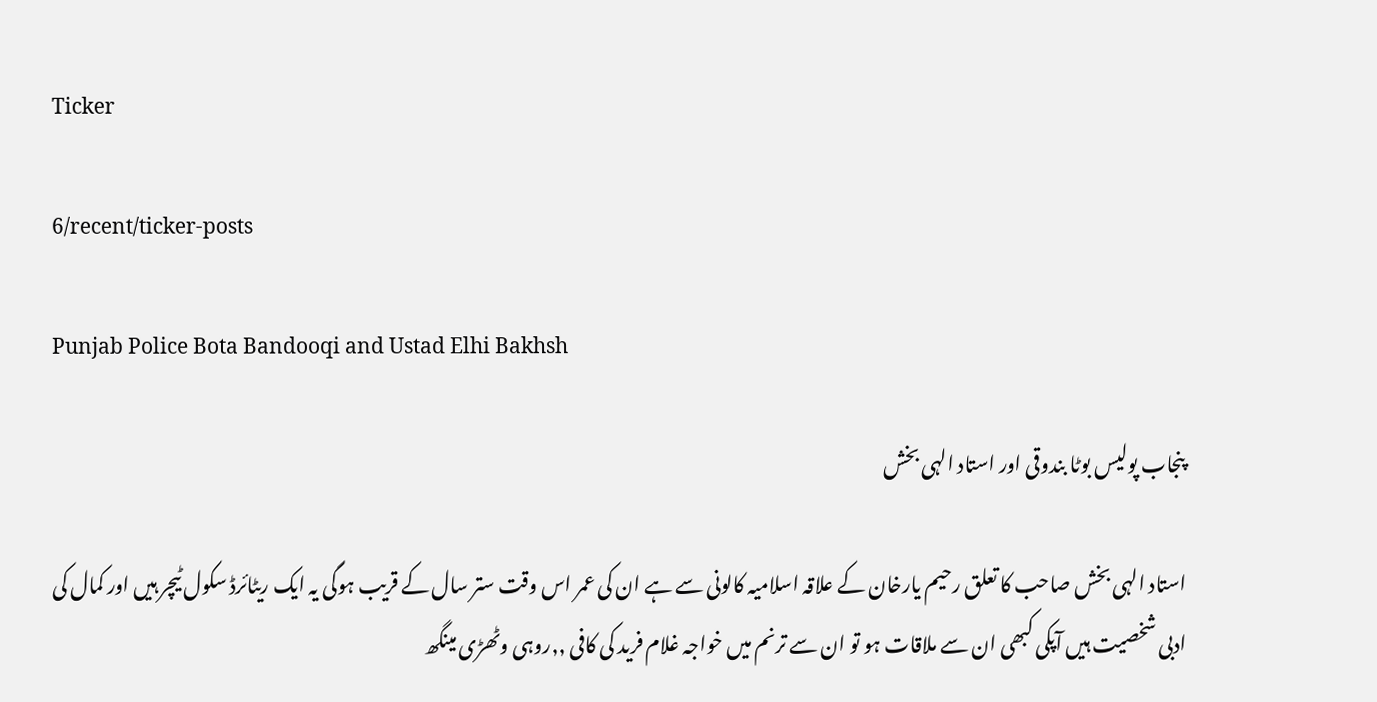Ticker

6/recent/ticker-posts

Punjab Police Bota Bandooqi and Ustad Elhi Bakhsh

پنجاب پولیس بوٹا بندوقی اور استاد الہی بخش

استاد الہی بخش صاحب کا تعلق رحیم یارخان کے علاقہ اسلامیہ کالونی سے ہے ان کی عمر اس وقت ستر سال کے قریب ہوگی یہ ایک ریٹائرڈ سکول ٹیچر ہیں اور کمال کی ادبی شخصیت ہیں آپکی کبھی ان سے ملاقات ہو تو ان سے ترنم میں خواجہ غلام فرید کی کافی ,,روہی وٹھڑی مینگھ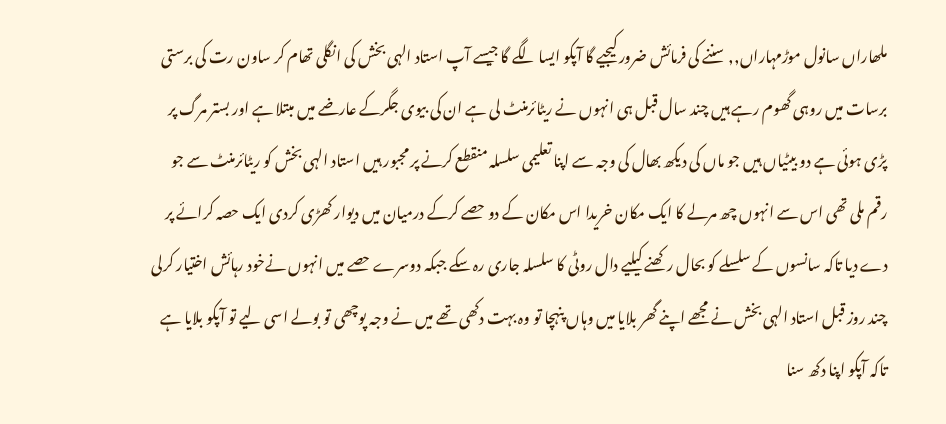ملھاراں سانول موڑمہاراں,, سننے کی فرمائش ضرور کیجیے گا آپکو ایسا لگے گا جیسے آپ استاد الہی بخش کی انگلی تھام کر ساون رت کی برستی برسات میں روہی گھوم رہے ہیں چند سال قبل ہی انہوں نے ریٹائرمنٹ لی ہے ان کی بیوی جگرکے عارضے میں مبتلا ہے اور بستر مرگ پر پڑی ہوئی ہے دو بیٹیاں ہیں جو ماں کی دیکھ بھال کی وجہ سے اپنا تعلیمی سلسلہ منقطع کرنے پر مجبور ہیں استاد الہی بخش کو ریٹائرمنٹ سے جو رقم ملی تھی اس سے انہوں چھ مرلے کا ایک مکان خریدا اس مکان کے دو حصے کرکے درمیان میں دیوار کھڑی کردی ایک حصہ کرائے پر دے دیا تاکہ سانسوں کے سلسلے کو بحال رکھنے کیلیے دال روٹی کا سلسلہ جاری رہ سکے جبکہ دوسرے حصے میں انہوں نےخود رہائش اختیار کرلی چند روز قبل استاد الہی بخش نے مجھے اپنے گھر بلایا میں وہاں پنہچا تو وہ بہت دکھی تھے میں نے وجہ پوچھی تو بولے اسی لیے تو آپکو بلایا ہے تاکہ آپکو اپنا دکھ سنا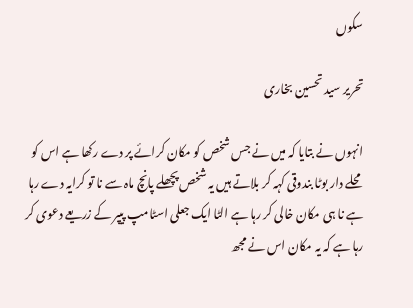سکوں

تحریر سید تحسین بخاری

انہوں نے بتایا کہ میں نے جس شخص کو مکان کرائے پر دے رکھا ہے اس کو محلے دار بوٹا بندوقی کہہ کر بلاتے ہیں یہ شخص پچھلے پانچ ماہ سے نا تو کرایہ دے رہا ہے نا ہی مکان خالی کر رہا ہے الٹا ایک جعلی اسٹامپ پیپر کے زریعے دعوی کر رہا ہے کہ یہ مکان اس نے مجھ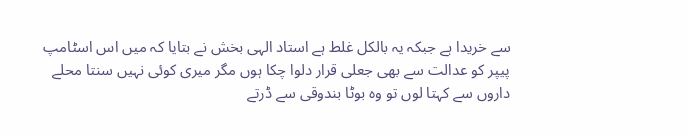سے خریدا ہے جبکہ یہ بالکل غلط ہے استاد الہی بخش نے بتایا کہ میں اس اسٹامپ پیپر کو عدالت سے بھی جعلی قرار دلوا چکا ہوں مگر میری کوئی نہیں سنتا محلے داروں سے کہتا لوں تو وہ بوٹا بندوقی سے ڈرتے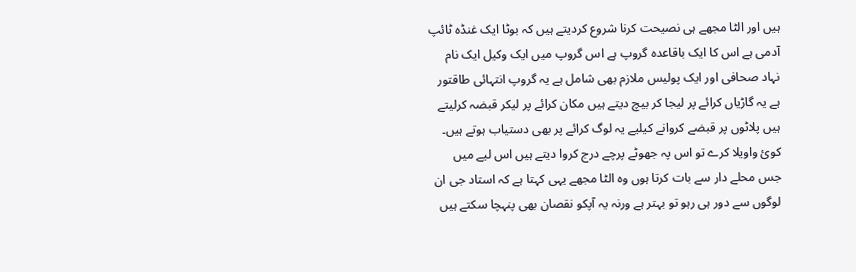ہیں اور الٹا مجھے ہی نصیحت کرنا شروع کردیتے ہیں کہ بوٹا ایک غنڈہ ٹائپ آدمی ہے اس کا ایک باقاعدہ گروپ ہے اس گروپ میں ایک وکیل ایک نام نہاد صحافی اور ایک پولیس ملازم بھی شامل ہے یہ گروپ انتہائی طاقتور ہے یہ گاڑیاں کرائے پر لیجا کر بیچ دیتے ہیں مکان کرائے پر لیکر قبضہ کرلیتے ہیں پلاٹوں پر قبضے کروانے کیلیے یہ لوگ کرائے پر بھی دستیاب ہوتے ہیں۔ کوئ واویلا کرے تو اس پہ جھوٹے پرچے درج کروا دیتے ہیں اس لیے میں جس محلے دار سے بات کرتا ہوں وہ الٹا مجھے یہی کہتا ہے کہ استاد جی ان لوگوں سے دور ہی رہو تو بہتر ہے ورنہ یہ آپکو نقصان بھی پنہچا سکتے ہیں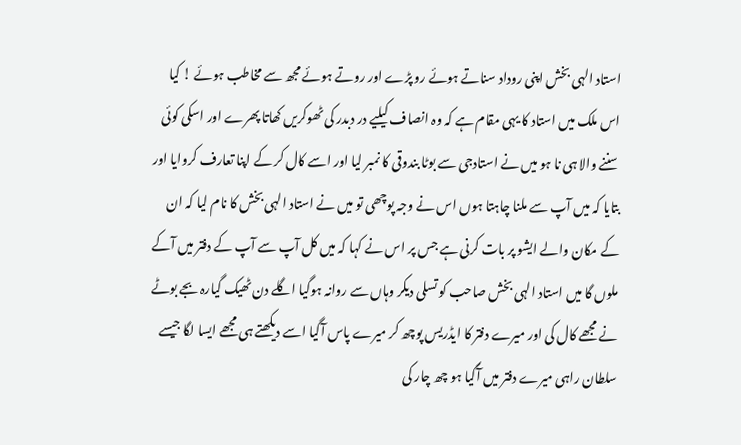استاد الہی بخش اپنی روداد سناتے ہوئے رو پڑے اور روتے ہوئے مجھ سے مخاطب ہوئے ! کیا اس ملک میں استاد کا یہی مقام ہے کہ وہ انصاف کیلیے در دبدر کی ٹھوکریں کھاتا پھرے اور اسکی کوئی سننے والا ہی نا ہو میں نے استادجی سے بوٹا بندوقی کا نمبر لیا اور اسے کال کر کے اپنا تعارف کروایا اور بتایا کہ میں آپ سے ملنا چاہتا ہوں اس نے وجہ پوچھی تو میں نے استاد الہی بخش کا نام لیا کہ ان کے مکان والے ایشو پر بات کرنی ہے جس پر اس نے کہا کہ میں کل آپ سے آپ کے دفتر میں آکے ملوں گا میں استاد الہی بخش صاحب کو تسلی دیکر وہاں سے روانہ ہوگیا اگلے دن ٹھیک گیارہ بجے بوٹے نے مجھے کال کی اور میرے دفتر کا ایڈریس پوچھ کر میرے پاس آگیا اسے دیکھتے ہی مجھے ایسا لگا جیسے سلطان راہی میرے دفتر میں آگیا ہو چھ چار کی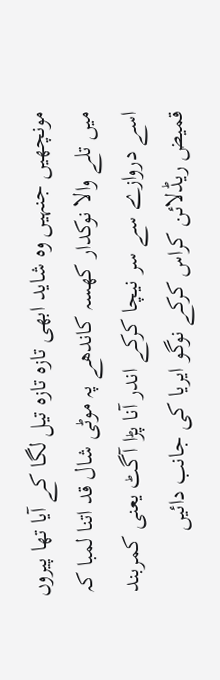مونچھیں جنہیں وہ شاید ابھی تازہ تازہ تیل لگا کے آیا تھا پیروں میں تلے والا نوکدار کھسہ کاندھے پہ موٹی شال قد اتنا لمبا کہ اسے دروازے سے سر نیچا کرکے اندر آنا پڑا آگٹ یعنی کمربند قمیض ریڈلائن کراس کرکے نوگو ایریا کی جانب دائیں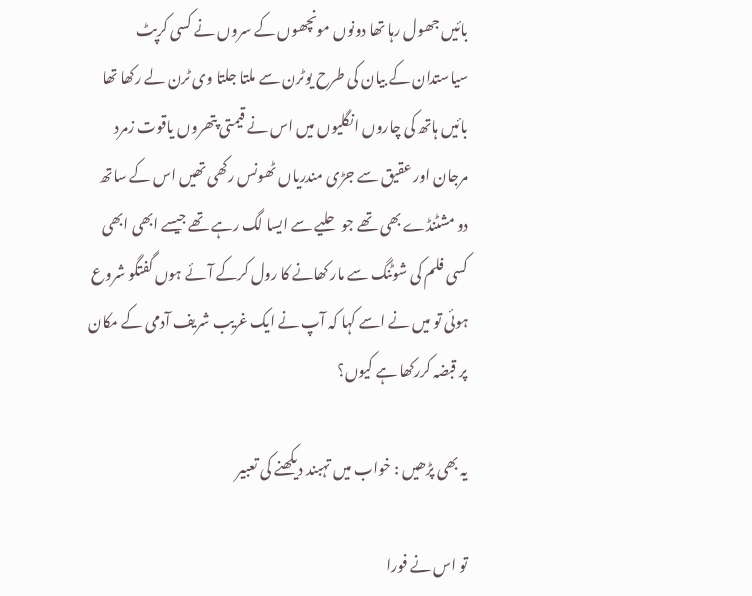بائیں جھول رہا تھا دونوں مونچھوں کے سروں نے کسی کرپٹ سیاستدان کے بیان کی طرح یوٹرن سے ملتا جلتا وی ٹرن لے رکھا تھا بائیں ہاتھ کی چاروں انگلیوں میں اس نے قیمتی پتھروں یاقوت زمرد مرجان اور عقیق سے جڑی مندریاں ٹھونس رکھی تھیں اس کے ساتھ دو مشٹنڈے بھی تھے جو حلیے سے ایسا لگ رہے تھے جیسے ابھی ابھی کسی فلم کی شوٹنگ سے مار کھانے کا رول کرکے آئے ہوں گفتگو شروع ہوئی تو میں نے اسے کہا کہ آپ نے ایک غریب شریف آدمی کے مکان پر قبضہ کررکھا ہے کیوں؟

یہ بھی پڑھیں : خواب میں تہبند دیکھنے کی تعبیر

تو اس نے فورا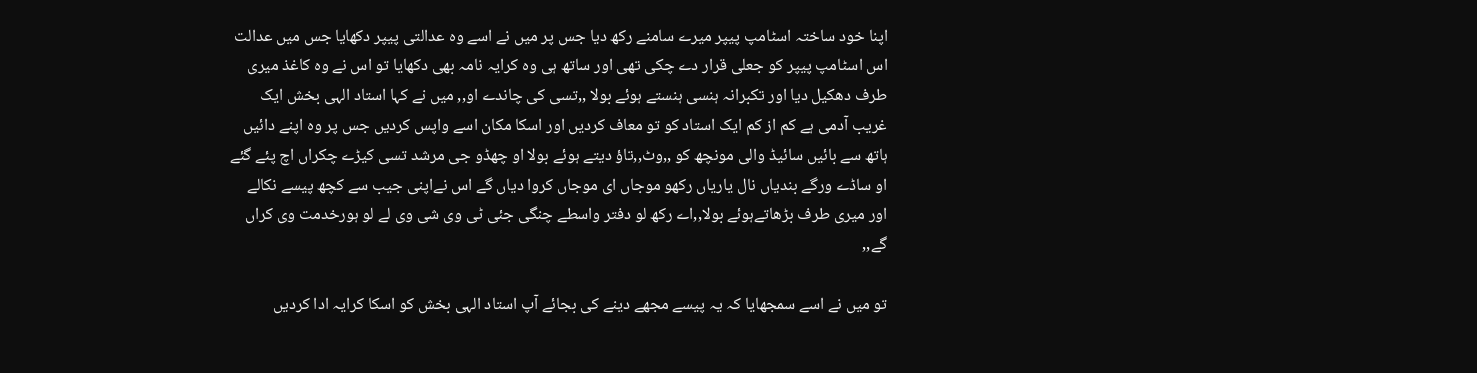اپنا خود ساختہ اسٹامپ پیپر میرے سامنے رکھ دیا جس پر میں نے اسے وہ عدالتی پیپر دکھایا جس میں عدالت اس اسٹامپ پیپر کو جعلی قرار دے چکی تھی اور ساتھ ہی وہ کرایہ نامہ بھی دکھایا تو اس نے وہ کاغذ میری طرف دھکیل دیا اور تکبرانہ ہنسی ہنستے ہوئے بولا ,,تسی کی چاندے او,, میں نے کہا استاد الہی بخش ایک غریب آدمی ہے کم از کم ایک استاد کو تو معاف کردیں اور اسکا مکان اسے واپس کردیں جس پر وہ اپنے دائیں ہاتھ سے بائیں سائیڈ والی مونچھ کو ,,وٹ,,تاؤ دیتے ہوئے بولا او چھڈو جی مرشد تسی کیڑے چکراں اچ پئے گئے او ساڈے ورگے بندیاں نال یاریاں رکھو موجاں ای موجاں کروا دیاں گے اس نےاپنی جیب سے کچھ پیسے نکالے اور میری طرف بڑھاتےہوئے بولا,,اے رکھ لو دفتر واسطے چنگی جئی ٹی وی شی وی لے لو ہورخدمت وی کراں گے,,

تو میں نے اسے سمجھایا کہ یہ پیسے مجھے دینے کی بجائے آپ استاد الہی بخش کو اسکا کرایہ ادا کردیں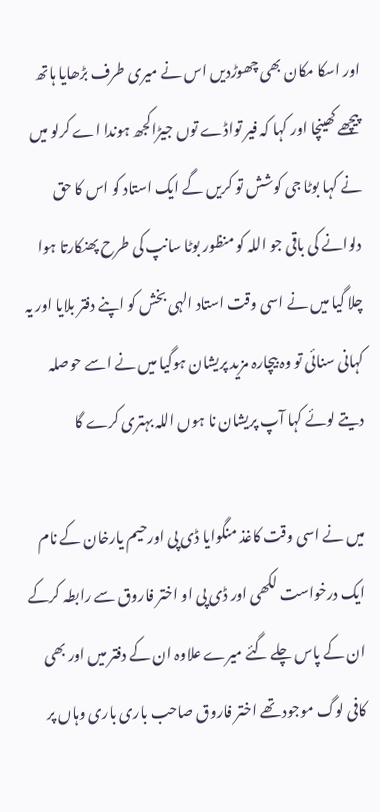اور اسکا مکان بھی چھوڑدیں اس نے میری طرف بڑھایا ہاتھ پیچھے کھینچا اور کہا کہ فیر تواڈے توں جیڑاکجھ ہوندا اے کرلو میں نے کہا بوٹا جی کوشش تو کریں گے ایک استاد کو اس کا حق دلوانے کی باقی جو اللہ کو منظور بوٹا سانپ کی طرح پھنکارتا ہوا چلا گیا میں نے اسی وقت استاد الہی بخش کو اپنے دفتر بلایا اور یہ کہانی سنائی تو وہ بیچارہ مزید پریشان ہوگیا میں نے اسے حوصلہ دیتے لوئے کہا آپ پریشان نا ہوں اللہ بہتری کرے گا

میں نے اسی وقت کاغذ منگوایا ڈی پی اورحیم یارخان کے نام ایک درخواست لکھی اور ڈی پی او اختر فاروق سے رابطہ کرکے ان کے پاس چلے گئے میرے علاوہ ان کے دفتر میں اور بھی کافی لوگ موجود تھے اختر فاروق صاحب باری باری وہاں پر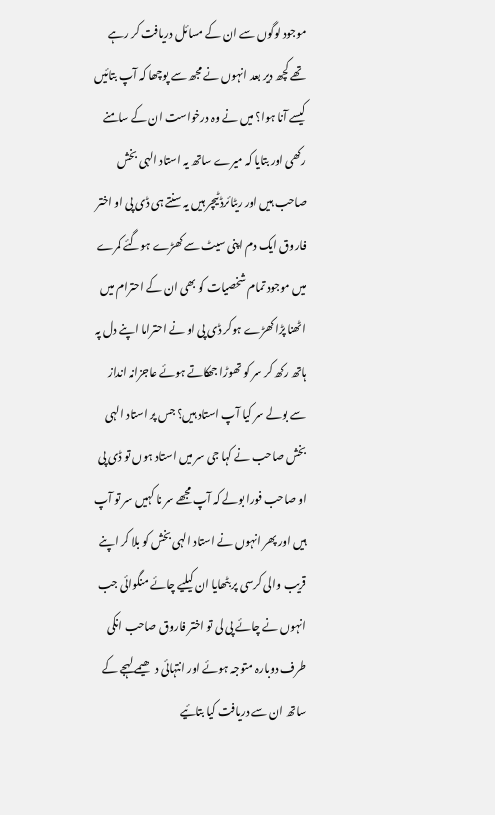موجود لوگوں سے ان کے مسائل دریافت کر رہے تھے کچھ دیر بعد انہوں نے مجھ سے پوچھا کہ آپ بتائیں کیسے آنا ہوا؟ میں نے وہ درخواست ان کے سامنے رکھی اور بتایا کہ میرے ساتھ یہ استاد الہی بخش صاحب ہیں اور ریٹائرڈ ٹیچر ہیں یہ سنتے ہی ڈی پی او اختر فاروق ایک دم اپنی سیٹ سے کھڑے ہوگئے کمرے میں موجود تمام شخصیات کو بھی ان کے احترام میں اٹھنا پڑا کھڑے ہوکر ڈی پی او نے احتراما اپنے دل پہ ہاتھ رکھ کر سر کو تھوڑا جھکاتے ہوئے عاجزانہ انداز سے بولے سر کیا آپ استاد ہیں؟ جس پر استاد الہی بخش صاحب نے کہا جی سر میں استاد ہوں تو ڈی پی او صاحب فورا بولے کہ آپ مجھے سر نا کہیں سر تو آپ ہیں اور پھر انہوں نے استاد الہی بخش کو بلا کر اپنے قریب والی کرسی پر بٹھایا ان کیلیے چائے منگوائی جب انہوں نے چائے پی لی تو اختر فاروق صاحب انکی طرف دوبارہ متوجہ ہوئے اور انتہائی دھیمے لہجے کے ساتھ ان سے دریافت کیا بتائیے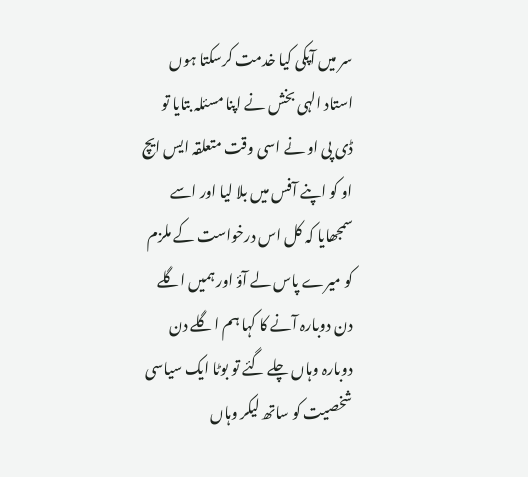سر میں آپکی کیا خدمت کرسکتا ہوں استاد الہی بخش نے اپنا مسئلہ بتایا تو ڈی پی او نے اسی وقت متعلقہ ایس ایچ او کو اپنے آفس میں بلا لیا اور اسے سمجھایا کہ کل اس درخواست کے ملزم کو میرے پاس لے آؤ اور ہمیں اگلے دن دوبارہ آنے کا کہا ہم اگلے دن دوبارہ وہاں چلے گئے تو بوٹا ایک سیاسی شخصیت کو ساتھ لیکر وہاں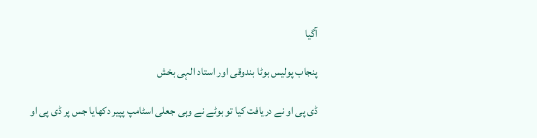آگیا

پنجاب پولیس بوٹا بندوقی اور استاد الہی بخش

ڈی پی او نے دریافت کیا تو بوٹے نے وہی جعلی اسٹامپ پپیر دکھایا جس پر ڈی پی او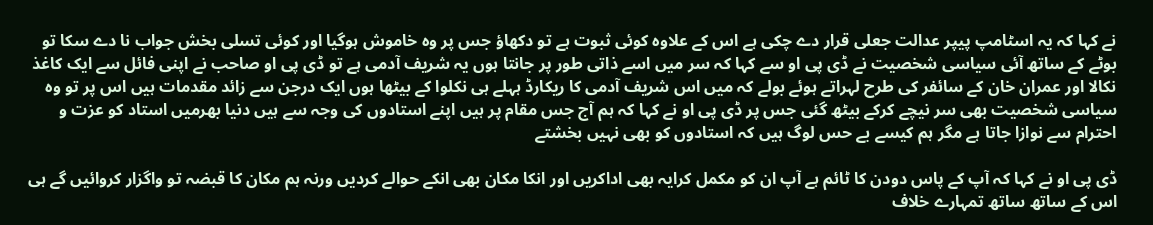نے کہا کہ یہ اسٹامپ پیپر عدالت جعلی قرار دے چکی ہے اس کے علاوہ کوئی ثبوت ہے تو دکھاؤ جس پر وہ خاموش ہوگیا اور کوئی تسلی بخش جواب نا دے سکا تو بوٹے کے ساتھ آئی سیاسی شخصیت نے ڈی پی او سے کہا کہ سر میں اسے ذاتی طور پر جانتا ہوں یہ شریف آدمی ہے تو ڈی پی او صاحب نے اپنی فائل سے ایک کاغذ نکالا اور عمران خان کے سائفر کی طرح لہراتے ہوئے بولے کہ میں اس شریف آدمی کا ریکارڈ ہہلے ہی نکلوا کے بیٹھا ہوں ایک درجن سے زائد مقدمات ہیں اس پر تو وہ سیاسی شخصیت بھی سر نیچے کرکے بیٹھ گئی جس پر ڈی پی او نے کہا کہ ہم آج جس مقام پر ہیں اپنے استادوں کی وجہ سے ہیں دنیا بھرمیں استاد کو عزت و احترام سے نوازا جاتا ہے مگر ہم کیسے بے حس لوگ ہیں کہ استادوں کو بھی نہیں بخشتے

ڈی پی او نے کہا کہ آپ کے پاس دودن کا ٹائم ہے آپ ان کو مکمل کرایہ بھی اداکریں اور انکا مکان بھی انکے حوالے کردیں ورنہ ہم مکان کا قبضہ تو واگزار کروائیں گے ہی اس کے ساتھ ساتھ تمہارے خلاف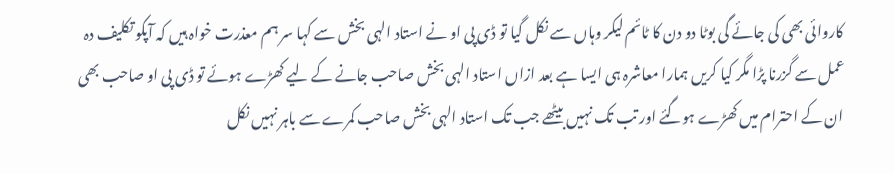کاروائی بھی کی جائے گی بوٹا دو دن کا ٹائم لیکر وہاں سے نکل گیا تو ڈی پی او نے استاد الہی بخش سے کہا سر ہم معذرت خواہ ہیں کہ آپکو تکلیف دہ عمل سے گزرنا پڑا مگر کیا کریں ہمارا معاشرہ ہی ایسا ہے بعد ازاں استاد الہی بخش صاحب جانے کے لیے کھڑے ہوئے تو ڈی پی او صاحب بھی ان کے احترام میں کھڑے ہوگئے اور تب تک نہیں بیٹھے جب تک استاد الہی بخش صاحب کمرے سے باہر نہیں نکل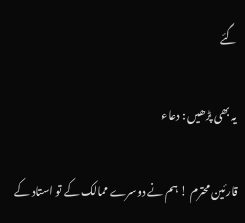گئے

یہ بھی پڑھیں : دعاء

قارئین محترم ! ہم نے دوسرے ممالک کے تو استاد کے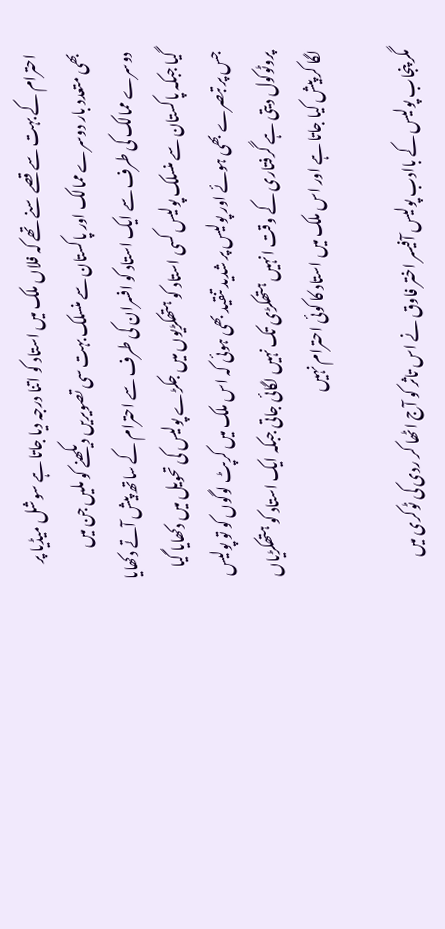احترام کے بہت سے قصے سنے تھے کہ فلاں ملک میں استاد کو اتنا درجہ دیا جاتا ہے سوشل میڈیا پر بھی متعدد بار دوسرے ممالک اور پاکستان سے منسلک بہت سی تصویریں دیکھنے کو ملیں جن میں دوسرے ممالک کی طرف سے ایک استاد کو افسران کی طرف سے احترام کے ساتھ پیش آتے دکھایا گیا جبکہ پاکستان سے منسلک پولیس کسی استاد کو ہتھکڑیوں میں جکڑے پولیس کی تحویل میں دکھایا گیا جس پر تبصرے بھی ہوئے اور پولیس پر شدید تنقید بھی ہوئی کہ اس ملک میں کرپٹ لوگوں کو تو پولیس پروٹوکول دیتی ہے گرفتاری کے وقت انہیں ہتھکڑی تک نہیں لگائی جاتی جبکہ ایک استاد کو ہتھکڑیاں لگا کر پیش کیا جاتا ہے اور اس ملک میں استاد کا کوئی احترام نہیں

مگر پنجاب پولیس کے باادب پولیس آفیسر اختر فاوق نے اس تاثر کو آج اٹھا کر ردی کی ٹوکری میں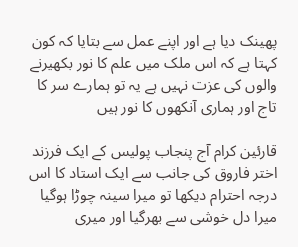پھینک دیا ہے اور اپنے عمل سے بتایا کہ کون کہتا ہے کہ اس ملک میں علم کا نور بکھیرنے والوں کی عزت نہیں ہے یہ تو ہمارے سر کا تاج اور ہماری آنکھوں کا نور ہیں

قارئین کرام آج پنجاب پولیس کے ایک فرزند اختر فاروق کی جانب سے ایک استاد کا اس درجہ احترام دیکھا تو میرا سینہ چوڑا ہوگیا میرا دل خوشی سے بھرگیا اور میری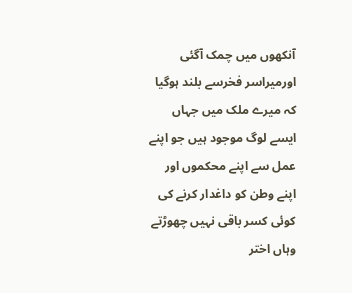آنکھوں میں چمک آگئی اورمیراسر فخرسے بلند ہوگیا کہ میرے ملک میں جہاں ایسے لوگ موجود ہیں جو اپنے عمل سے اپنے محکموں اور اپنے وطن کو داغدار کرنے کی کوئی کسر باقی نہیں چھوڑتے وہاں اختر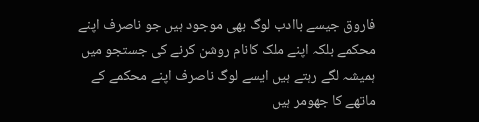فاروق جیسے باادب لوگ بھی موجود ہیں جو ناصرف اپنے محکمے بلکہ اپنے ملک کانام روشن کرنے کی جستجو میں ہمیشہ لگے رہتے ہیں ایسے لوگ ناصرف اپنے محکمے کے ماتھے کا جھومر ہیں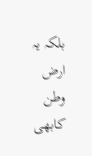بلکہ یہ ارض وطن کابھی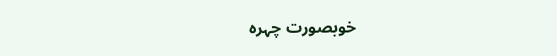خوبصورت چہرہ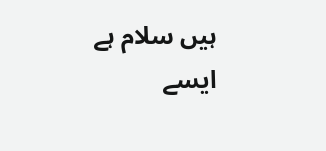ہیں سلام ہے ایسے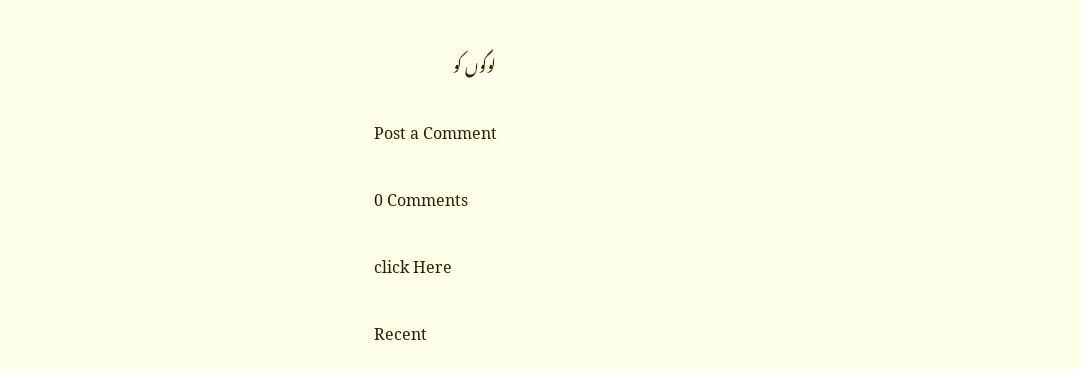لوگوں کو

Post a Comment

0 Comments

click Here

Recent